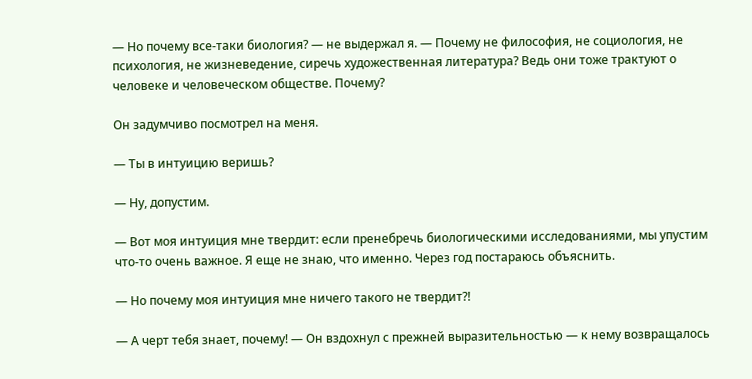— Но почему все-таки биология? — не выдержал я. — Почему не философия, не социология, не психология, не жизневедение, сиречь художественная литература? Ведь они тоже трактуют о человеке и человеческом обществе. Почему?

Он задумчиво посмотрел на меня.

— Ты в интуицию веришь?

— Ну, допустим.

— Вот моя интуиция мне твердит: если пренебречь биологическими исследованиями, мы упустим что-то очень важное. Я еще не знаю, что именно. Через год постараюсь объяснить.

— Но почему моя интуиция мне ничего такого не твердит?!

— А черт тебя знает, почему! — Он вздохнул с прежней выразительностью — к нему возвращалось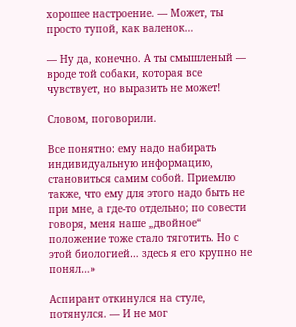хорошее настроение. — Может, ты просто тупой, как валенок…

— Ну да, конечно. А ты смышленый — вроде той собаки, которая все чувствует, но выразить не может!

Словом, поговорили.

Все понятно: ему надо набирать индивидуальную информацию, становиться самим собой. Приемлю также, что ему для этого надо быть не при мне, а где-то отдельно; по совести говоря, меня наше „двойное“ положение тоже стало тяготить. Но с этой биологией… здесь я его крупно не понял…»

Аспирант откинулся на стуле, потянулся. — И не мог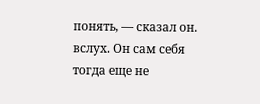понять, — сказал он. вслух. Он сам себя тогда еще не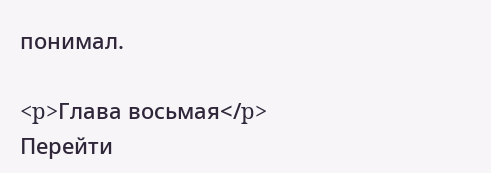понимал.

<p>Глава восьмая</p>
Перейти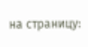на страницу: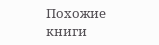Похожие книги